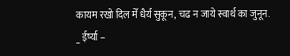कायम रखो दिल मेँ धैर्य सुकून, चढ न जाये स्वार्थ का जुनून.
_ ईर्ष्या –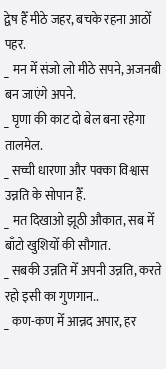द्वेष हैँ मीठे जहर, बचके रहना आठोँ पहर.
_ मन मेँ संजो लो मीठे सपने, अजनबी बन जाएंगे अपने.
_ घृणा की काट दो बेल बना रहेगा तालमेल.
_ सच्ची धारणा और पक्का विश्वास उन्नति के सोपान हैँ.
_ मत दिखाओ झूठी औकात, सब मेँ बाँटो खुशियोँ की सौगात.
_ सबकी उन्नति मेँ अपनी उन्नति, करते रहो इसी का गुणगान..
_ कण-कण मेँ आन्नद अपार, हर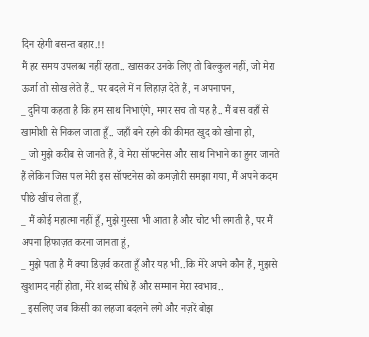दिन रहेगी बसन्त बहार.!!
मैं हर समय उपलब्ध नहीं रहता.. खासकर उनके लिए तो बिल्कुल नहीं, जो मेरा ऊर्जा तो सोख लेते हैं.. पर बदले में न लिहाज़ देते हैं, न अपनापन,
_ दुनिया कहता है कि हम साथ निभाएंगे, मगर सच तो यह है.. मैं बस वहाँ से खामोशी से निकल जाता हूँ.. जहाँ बने रहने की कीमत खुद को खोना हो,
_ जो मुझे करीब से जानते हैं, वे मेरा सॉफ्टनेस और साथ निभाने का हुनर जानते हैं लेकिन जिस पल मेरी इस सॉफ्टनेस को कमज़ोरी समझा गया, मैं अपने कदम पीछे खींच लेता हूँ,
_ मैं कोई महात्मा नहीं हूँ, मुझे गुस्सा भी आता है और चोट भी लगती है, पर मैं अपना हिफाज़त करना जानता हूं,
_ मुझे पता है मैं क्या डिज़र्व करता हूँ और यह भी..कि मेरे अपने कौन हैं, मुझसे खुशामद नहीं होता, मेरे शब्द सीधे हैं और सम्मान मेरा स्वभाव..
_ इसलिए जब किसी का लहजा बदलने लगे और नज़रें बोझ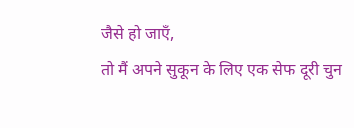जैसे हो जाएँ,
तो मैं अपने सुकून के लिए एक सेफ दूरी चुन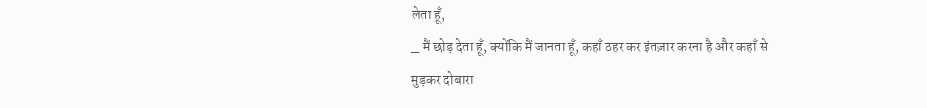लेता हूँ,
_ मैं छोड़ देता हूँ, क्योंकि मैं जानता हूँ, कहाँ ठहर कर इंतज़ार करना है और कहाँ से मुड़कर दोबारा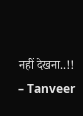नहीं देखना..!!
– Tanveer